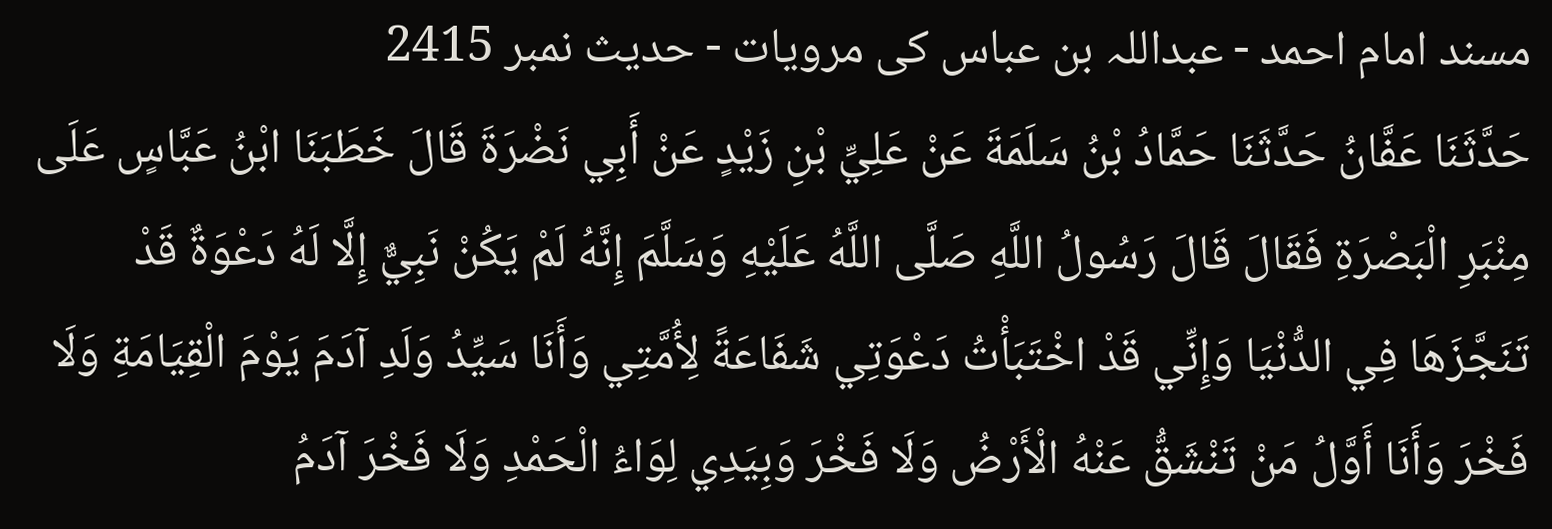مسند امام احمد - عبداللہ بن عباس کی مرویات - حدیث نمبر 2415
حَدَّثَنَا عَفَّانُ حَدَّثَنَا حَمَّادُ بْنُ سَلَمَةَ عَنْ عَلِيِّ بْنِ زَيْدٍ عَنْ أَبِي نَضْرَةَ قَالَ خَطَبَنَا ابْنُ عَبَّاسٍ عَلَى مِنْبَرِ الْبَصْرَةِ فَقَالَ قَالَ رَسُولُ اللَّهِ صَلَّى اللَّهُ عَلَيْهِ وَسَلَّمَ إِنَّهُ لَمْ يَكُنْ نَبِيٌّ إِلَّا لَهُ دَعْوَةٌ قَدْ تَنَجَّزَهَا فِي الدُّنْيَا وَإِنِّي قَدْ اخْتَبَأْتُ دَعْوَتِي شَفَاعَةً لِأُمَّتِي وَأَنَا سَيِّدُ وَلَدِ آدَمَ يَوْمَ الْقِيَامَةِ وَلَا فَخْرَ وَأَنَا أَوَّلُ مَنْ تَنْشَقُّ عَنْهُ الْأَرْضُ وَلَا فَخْرَ وَبِيَدِي لِوَاءُ الْحَمْدِ وَلَا فَخْرَ آدَمُ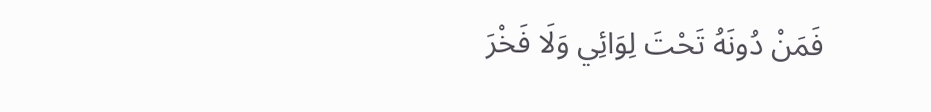فَمَنْ دُونَهُ تَحْتَ لِوَائِي وَلَا فَخْرَ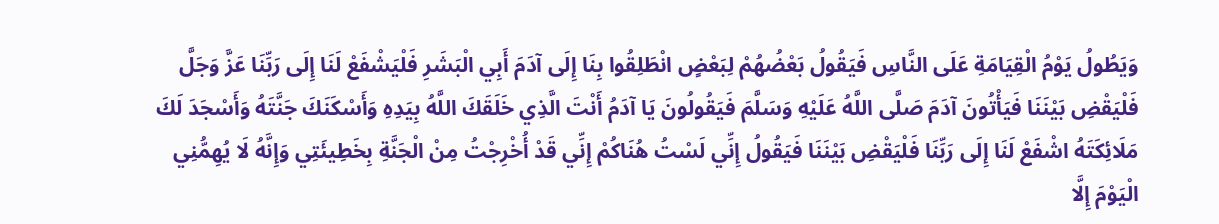وَيَطُولُ يَوْمُ الْقِيَامَةِ عَلَى النَّاسِ فَيَقُولُ بَعْضُهُمْ لِبَعْضٍ انْطَلِقُوا بِنَا إِلَى آدَمَ أَبِي الْبَشَرِ فَلْيَشْفَعْ لَنَا إِلَى رَبِّنَا عَزَّ وَجَلَّ فَلْيَقْضِ بَيْنَنَا فَيَأْتُونَ آدَمَ صَلَّى اللَّهُ عَلَيْهِ وَسَلَّمَ فَيَقُولُونَ يَا آدَمُ أَنْتَ الَّذِي خَلَقَكَ اللَّهُ بِيَدِهِ وَأَسْكَنَكَ جَنَّتَهُ وَأَسْجَدَ لَكَ مَلَائِكَتَهُ اشْفَعْ لَنَا إِلَى رَبِّنَا فَلْيَقْضِ بَيْنَنَا فَيَقُولُ إِنِّي لَسْتُ هُنَاكُمْ إِنِّي قَدْ أُخْرِجْتُ مِنْ الْجَنَّةِ بِخَطِيئَتِي وَإِنَّهُ لَا يُهِمُّنِي الْيَوْمَ إِلَّا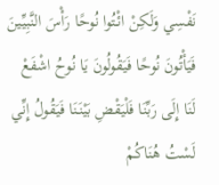نَفْسِي وَلَكِنْ ائْتُوا نُوحًا رَأْسَ النَّبِيِّينَ فَيَأْتُونَ نُوحًا فَيَقُولُونَ يَا نُوحُ اشْفَعْ لَنَا إِلَى رَبِّنَا فَلْيَقْضِ بَيْنَنَا فَيَقُولُ إِنِّي لَسْتُ هُنَاكُمْ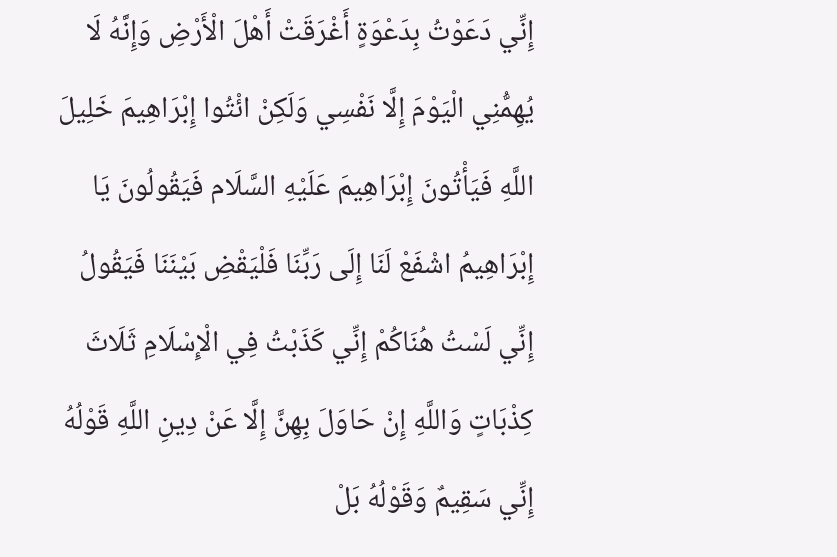إِنِّي دَعَوْتُ بِدَعْوَةٍ أَغْرَقَتْ أَهْلَ الْأَرْضِ وَإِنَّهُ لَا يُهِمُّنِي الْيَوْمَ إِلَّا نَفْسِي وَلَكِنْ ائْتُوا إِبْرَاهِيمَ خَلِيلَ اللَّهِ فَيَأْتُونَ إِبْرَاهِيمَ عَلَيْهِ السَّلَام فَيَقُولُونَ يَا إِبْرَاهِيمُ اشْفَعْ لَنَا إِلَى رَبِّنَا فَلْيَقْضِ بَيْنَنَا فَيَقُولُ إِنِّي لَسْتُ هُنَاكُمْ إِنِّي كَذَبْتُ فِي الْإِسْلَامِ ثَلَاثَ كِذْبَاتٍ وَاللَّهِ إِنْ حَاوَلَ بِهِنَّ إِلَّا عَنْ دِينِ اللَّهِ قَوْلُهُ إِنِّي سَقِيمٌ وَقَوْلُهُ بَلْ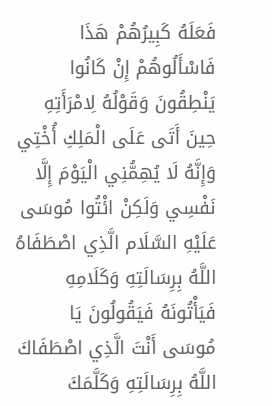فَعَلَهُ كَبِيرُهُمْ هَذَا فَاسْأَلُوهُمْ إِنْ كَانُوا يَنْطِقُونَ وَقَوْلُهُ لِامْرَأَتِهِ حِينَ أَتَى عَلَى الْمَلِكِ أُخْتِي وَإِنَّهُ لَا يُهِمُّنِي الْيَوْمَ إِلَّا نَفْسِي وَلَكِنْ ائْتُوا مُوسَى عَلَيْهِ السَّلَام الَّذِي اصْطَفَاهُ اللَّهُ بِرِسَالَتِهِ وَكَلَامِهِ فَيَأْتُونَهُ فَيَقُولُونَ يَا مُوسَى أَنْتَ الَّذِي اصْطَفَاكَ اللَّهُ بِرِسَالَتِهِ وَكَلَّمَكَ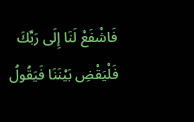فَاشْفَعْ لَنَا إِلَى رَبِّكَ فَلْيَقْضِ بَيْنَنَا فَيَقُولُ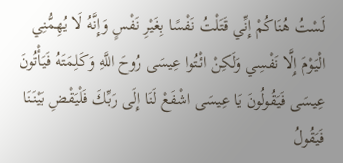لَسْتُ هُنَاكُمْ إِنِّي قَتَلْتُ نَفْسًا بِغَيْرِ نَفْسٍ وَإِنَّهُ لَا يُهِمُّنِي الْيَوْمَ إِلَّا نَفْسِي وَلَكِنْ ائْتُوا عِيسَى رُوحَ اللَّهِ وَكَلِمَتَهُ فَيَأْتُونَ عِيسَى فَيَقُولُونَ يَا عِيسَى اشْفَعْ لَنَا إِلَى رَبِّكَ فَلْيَقْضِ بَيْنَنَا فَيَقُولُ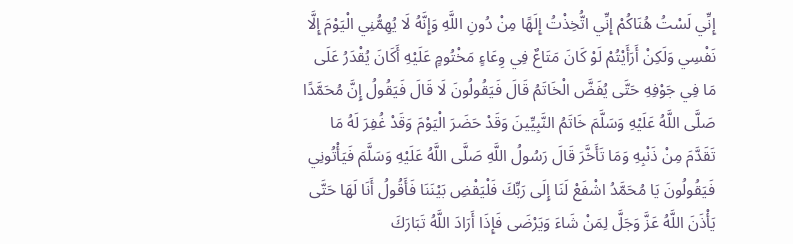إِنِّي لَسْتُ هُنَاكُمْ إِنِّي اتُّخِذْتُ إِلَهًا مِنْ دُونِ اللَّهِ وَإِنَّهُ لَا يُهِمُّنِي الْيَوْمَ إِلَّا نَفْسِي وَلَكِنْ أَرَأَيْتُمْ لَوْ كَانَ مَتَاعٌ فِي وِعَاءٍ مَخْتُومٍ عَلَيْهِ أَكَانَ يُقْدَرُ عَلَى مَا فِي جَوْفِهِ حَتَّى يُفَضَّ الْخَاتَمُ قَالَ فَيَقُولُونَ لَا قَالَ فَيَقُولُ إِنَّ مُحَمَّدًا صَلَّى اللَّهُ عَلَيْهِ وَسَلَّمَ خَاتَمُ النَّبِيِّينَ وَقَدْ حَضَرَ الْيَوْمَ وَقَدْ غُفِرَ لَهُ مَا تَقَدَّمَ مِنْ ذَنْبِهِ وَمَا تَأَخَّرَ قَالَ رَسُولُ اللَّهِ صَلَّى اللَّهُ عَلَيْهِ وَسَلَّمَ فَيَأْتُونِي فَيَقُولُونَ يَا مُحَمَّدُ اشْفَعْ لَنَا إِلَى رَبِّكَ فَلْيَقْضِ بَيْنَنَا فَأَقُولُ أَنَا لَهَا حَتَّى يَأْذَنَ اللَّهُ عَزَّ وَجَلَّ لِمَنْ شَاءَ وَيَرْضَى فَإِذَا أَرَادَ اللَّهُ تَبَارَكَ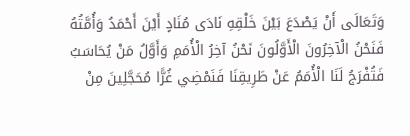وَتَعَالَى أَنْ يَصْدَعَ بَيْنَ خَلْقِهِ نَادَى مُنَادٍ أَيْنَ أَحْمَدُ وَأُمَّتُهُ فَنَحْنُ الْآخِرُونَ الْأَوَّلُونَ نَحْنُ آخِرُ الْأُمَمِ وَأَوَّلُ مَنْ يُحَاسَبُ فَتُفْرَجُ لَنَا الْأُمَمُ عَنْ طَرِيقِنَا فَنَمْضِي غُرًّا مُحَجَّلِينَ مِنْ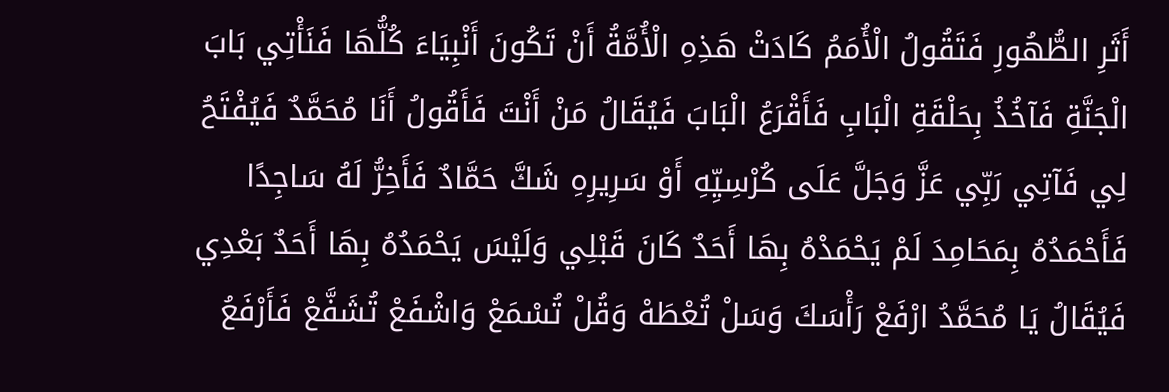أَثَرِ الطُّهُورِ فَتَقُولُ الْأُمَمُ كَادَتْ هَذِهِ الْأُمَّةُ أَنْ تَكُونَ أَنْبِيَاءَ كُلُّهَا فَنَأْتِي بَابَ الْجَنَّةِ فَآخُذُ بِحَلْقَةِ الْبَابِ فَأَقْرَعُ الْبَابَ فَيُقَالُ مَنْ أَنْتَ فَأَقُولُ أَنَا مُحَمَّدٌ فَيُفْتَحُ لِي فَآتِي رَبِّي عَزَّ وَجَلَّ عَلَى كُرْسِيِّهِ أَوْ سَرِيرِهِ شَكَّ حَمَّادٌ فَأَخِرُّ لَهُ سَاجِدًا فَأَحْمَدُهُ بِمَحَامِدَ لَمْ يَحْمَدْهُ بِهَا أَحَدٌ كَانَ قَبْلِي وَلَيْسَ يَحْمَدُهُ بِهَا أَحَدٌ بَعْدِي فَيُقَالُ يَا مُحَمَّدُ ارْفَعْ رَأْسَكَ وَسَلْ تُعْطَهْ وَقُلْ تُسْمَعْ وَاشْفَعْ تُشَفَّعْ فَأَرْفَعُ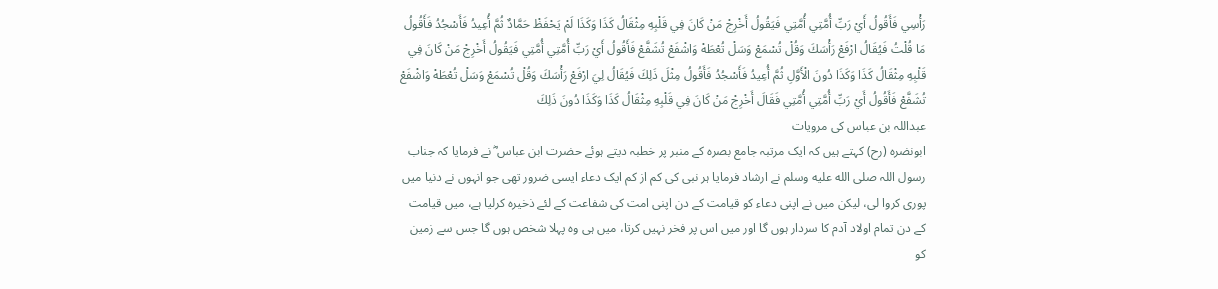رَأْسِي فَأَقُولُ أَيْ رَبِّ أُمَّتِي أُمَّتِي فَيَقُولُ أَخْرِجْ مَنْ كَانَ فِي قَلْبِهِ مِثْقَالُ كَذَا وَكَذَا لَمْ يَحْفَظْ حَمَّادٌ ثُمَّ أُعِيدُ فَأَسْجُدُ فَأَقُولُ مَا قُلْتُ فَيُقَالُ ارْفَعْ رَأْسَكَ وَقُلْ تُسْمَعْ وَسَلْ تُعْطَهْ وَاشْفَعْ تُشَفَّعْ فَأَقُولُ أَيْ رَبِّ أُمَّتِي أُمَّتِي فَيَقُولُ أَخْرِجْ مَنْ كَانَ فِي قَلْبِهِ مِثْقَالُ كَذَا وَكَذَا دُونَ الْأَوَّلِ ثُمَّ أُعِيدُ فَأَسْجُدُ فَأَقُولُ مِثْلَ ذَلِكَ فَيُقَالُ لِيَ ارْفَعْ رَأْسَكَ وَقُلْ تُسْمَعْ وَسَلْ تُعْطَهْ وَاشْفَعْ تُشَفَّعْ فَأَقُولُ أَيْ رَبِّ أُمَّتِي أُمَّتِي فَقَالَ أَخْرِجْ مَنْ كَانَ فِي قَلْبِهِ مِثْقَالُ كَذَا وَكَذَا دُونَ ذَلِكَ
عبداللہ بن عباس کی مرویات
ابونضرہ (رح) کہتے ہیں کہ ایک مرتبہ جامع بصرہ کے منبر پر خطبہ دیتے ہوئے حضرت ابن عباس ؓ نے فرمایا کہ جناب رسول اللہ صلى الله عليه وسلم نے ارشاد فرمایا ہر نبی کی کم از کم ایک دعاء ایسی ضرور تھی جو انہوں نے دنیا میں پوری کروا لی، لیکن میں نے اپنی دعاء کو قیامت کے دن اپنی امت کی شفاعت کے لئے ذخیرہ کرلیا ہے، میں قیامت کے دن تمام اولاد آدم کا سردار ہوں گا اور میں اس پر فخر نہیں کرتا، میں ہی وہ پہلا شخص ہوں گا جس سے زمین کو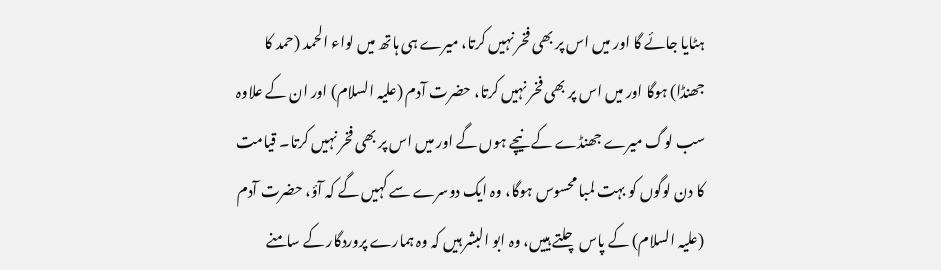ہٹایا جائے گا اور میں اس پر بھی فخر نہیں کرتا، میرے ہی ہاتھ میں لواء الحمد (حمد کا جھنڈا) ہوگا اور میں اس پر بھی فخر نہیں کرتا، حضرت آدم (علیہ السلام) اور ان کے علاوہ سب لوگ میرے جھنڈے کے نیچے ہوں گے اور میں اس پر بھی فخر نہیں کرتا۔ قیامت کا دن لوگوں کو بہت لمبا محسوس ہوگا، وہ ایک دوسرے سے کہیں گے کہ آؤ، حضرت آدم (علیہ السلام) کے پاس چلتے ہییں، وہ ابو البشر ہیں کہ وہ ہمارے پروردگار کے سامنے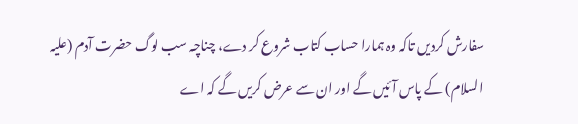سفارش کردیں تاکہ وہ ہمارا حساب کتاب شروع کر دے، چناچہ سب لوگ حضرت آدم (علیہ السلام) کے پاس آئیں گے اور ان سے عرض کریں گے کہ اے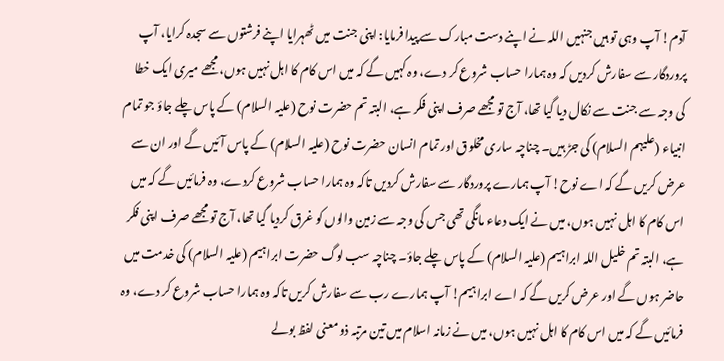آدم! آپ وہی تو ہیں جنہیں اللہ نے اپنے دست مبارک سے پیدا فرمایا: اپنی جنت میں ٹھہرایا اپنے فرشتوں سے سجدہ کرایا، آپ پروردگار سے سفارش کردیں کہ وہ ہمارا حساب شروع کر دے، وہ کہیں گے کہ میں اس کام کا اہل نہیں ہوں، مجھے میری ایک خطا کی وجہ سے جنت سے نکال دیا گیا تھا، آج تو مجھے صرف اپنی فکر ہے، البتہ تم حضرت نوح (علیہ السلام) کے پاس چلے جاؤ جو تمام انبیاء (علیہم السلام) کی جڑ ہیں۔ چناچہ ساری مخلوق اور تمام انسان حضرت نوح (علیہ السلام) کے پاس آئیں گے اور ان سے عرض کریں گے کہ اے نوح! آپ ہمارے پروردگار سے سفارش کردیں تاکہ وہ ہمارا حساب شروع کردے، وہ فرمائیں گے کہ میں اس کام کا اہل نہیں ہوں، میں نے ایک دعاء مانگی تھی جس کی وجہ سے زمین والوں کو غرق کردیا گیا تھا، آج تو مجھے صرف اپنی فکر ہے، البتہ تم خلیل اللہ ابراہیم (علیہ السلام) کے پاس چلے جاؤ۔ چناچہ سب لوگ حضرت ابراہیم (علیہ السلام) کی خدمت میں حاضر ہوں گے اور عرض کریں گے کہ اے ابراہیم! آپ ہمارے رب سے سفارش کریں تاکہ وہ ہمارا حساب شروع کر دے، وہ فرمائیں گے کہ میں اس کام کا اہل نہیں ہوں، میں نے زمانہ اسلام میں تین مرتبہ ذو معنی لفظ بولے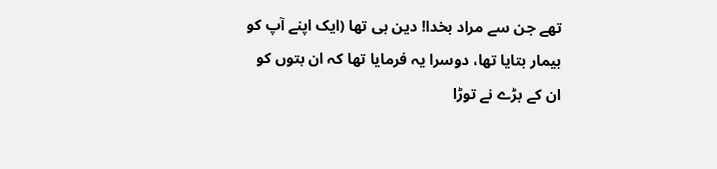تھے جن سے مراد بخدا! دین ہی تھا (ایک اپنے آپ کو بیمار بتایا تھا، دوسرا یہ فرمایا تھا کہ ان بتوں کو ان کے بڑے نے توڑا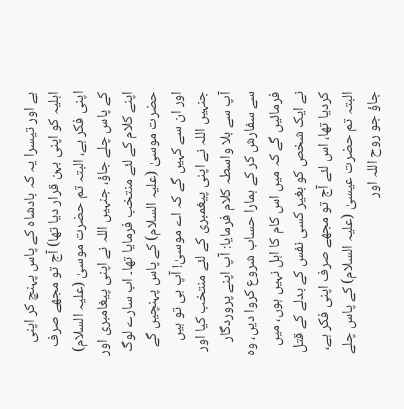ہے اور تیسرا یہ کہ بادشاہ کے پاس پہنچ کر اپنی اہلیہ کو اپنی بہن قرار دیا تھا) آج تو مجھے صرف اپنی فکر ہے، البتہ تم حضرت موسیٰ (علیہ السلام) کے پاس چلے جاؤ، جنہیں اللہ نے اپنی پیغامبری اور اپنے کلام کے لئے منتخب فرمایا تھا۔ اب سارے لوگ حضرت موسیٰ (علیہ السلام) کے پاس پہنچیں گے اور ان سے کہیں گے کہ اے موسیٰ! آپ ہی تو ہیں جنہیں اللہ نے اپنی پیغمبری کے لئے منتخب کیا اور آپ سے بلا واسطہ کلام فرمایا: آپ اپنے پروردگار سے سفارش کر کے ہمارا حساب شروع کروا دیں، وہ فرمائیں گے کہ میں اس کام کا اہل نہیں ہوں، میں نے ایک شخص کو بغیر کسی نفس کے بدلے کے قتل کردیا تھا، اس لئے آج تو مجھے صرف اپنی فکر ہے، البتہ تم حضرت عیسیٰ (علیہ السلام) کے پاس چلے جاؤ جو روح اللہ اور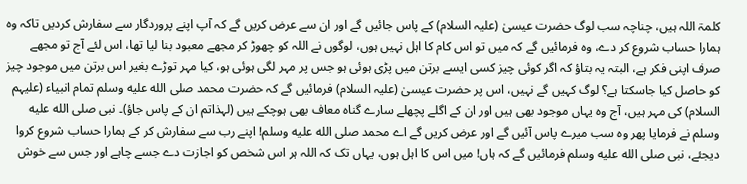کلمۃ اللہ ہیں، چناچہ سب لوگ حضرت عیسیٰ (علیہ السلام) کے پاس جائیں گے اور ان سے عرض کریں گے کہ آپ اپنے پروردگار سے سفارش کردیں تاکہ وہ ہمارا حساب شروع کر دے، وہ فرمائیں گے کہ میں تو اس کام کا اہل نہیں ہوں، لوگوں نے اللہ کو چھوڑ کر مجھے معبود بنا لیا تھا، اس لئے آج تو مجھے صرف اپنی فکر ہے، البتہ یہ بتاؤ کہ اگر کوئی چیز کسی ایسے برتن میں پڑی ہوئی ہو جس پر مہر لگی ہوئی ہو، کیا مہر توڑے بغیر اس برتن میں موجود چیز کو حاصل کیا جاسکتا ہے؟ لوگ کہیں گے نہیں، اس پر حضرت عیسیٰ (علیہ السلام) فرمائیں گے کہ حضرت محمد صلى الله عليه وسلم تمام انبیاء (علیہم السلام) کی مہر ہیں، آج وہ یہاں موجود بھی ہیں اور ان کے اگلے پچھلے سارے گناہ معاف بھی ہوچکے ہیں (لہذاتم ان کے پاس جاؤ)۔ نبی صلى الله عليه وسلم نے فرمایا پھر وہ سب میرے پاس آئیں گے اور عرض کریں گے اے محمد صلى الله عليه وسلم! اپنے رب سے سفارش کر کے ہمارا حساب شروع کروا دیجئے، نبی صلى الله عليه وسلم فرمائیں گے کہ ہاں! میں اس کا اہل ہوں، یہاں تک کہ اللہ ہر اس شخص کو اجازت دے جسے چاہے اور جس سے خوش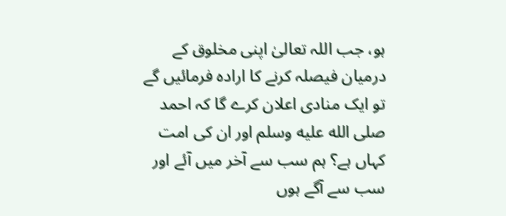ہو، جب اللہ تعالیٰ اپنی مخلوق کے درمیان فیصلہ کرنے کا ارادہ فرمائیں گے تو ایک منادی اعلان کرے گا کہ احمد صلى الله عليه وسلم اور ان کی امت کہاں ہے؟ ہم سب سے آخر میں آئے اور سب سے آگے ہوں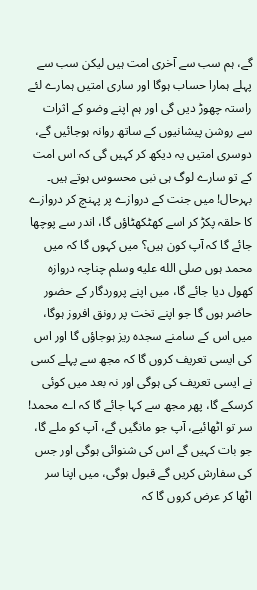گے، ہم سب سے آخری امت ہیں لیکن سب سے پہلے ہمارا حساب ہوگا اور ساری امتیں ہمارے لئے راستہ چھوڑ دیں گی اور ہم اپنے وضو کے اثرات سے روشن پیشانیوں کے ساتھ روانہ ہوجائیں گے، دوسری امتیں یہ دیکھ کر کہیں گی کہ اس امت کے تو سارے لوگ ہی نبی محسوس ہوتے ہیں۔ بہرحال! میں جنت کے دروازے پر پہنچ کر دروازے کا حلقہ پکڑ کر اسے کھٹکھٹاؤں گا، اندر سے پوچھا جائے گا کہ آپ کون ہیں؟ میں کہوں گا کہ میں محمد ہوں صلى الله عليه وسلم چناچہ دروازہ کھول دیا جائے گا، میں اپنے پروردگار کے حضور حاضر ہوں گا جو اپنے تخت پر رونق افروز ہوگا، میں اس کے سامنے سجدہ ریز ہوجاؤں گا اور اس کی ایسی تعریف کروں گا کہ مجھ سے پہلے کسی نے ایسی تعریف کی ہوگی اور نہ بعد میں کوئی کرسکے گا، پھر مجھ سے کہا جائے گا کہ اے محمد! سر تو اٹھائیے، آپ جو مانگیں گے، آپ کو ملے گا، جو بات کہیں گے اس کی شنوائی ہوگی اور جس کی سفارش کریں گے قبول ہوگی، میں اپنا سر اٹھا کر عرض کروں گا کہ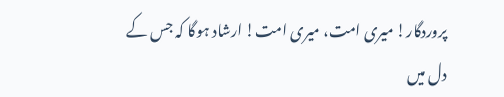پروردگار! میری امت، میری امت! ارشاد ہوگا کہ جس کے دل میں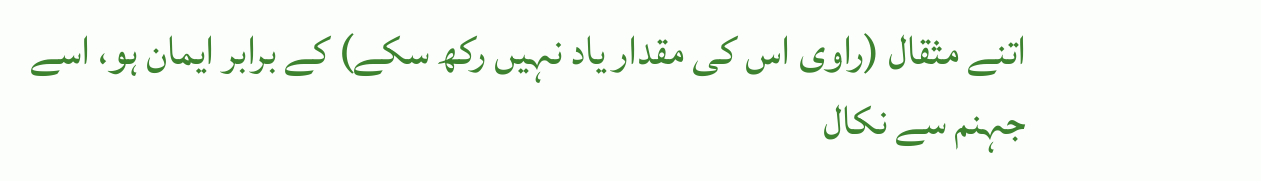اتنے مثقال (راوی اس کی مقدار یاد نہیں رکھ سکے) کے برابر ایمان ہو، اسے جہنم سے نکال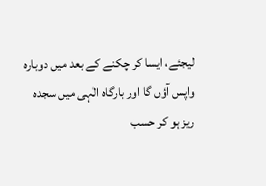لیجئے، ایسا کر چکنے کے بعد میں دوبارہ واپس آؤں گا اور بارگاہ الٰہی میں سجدہ ریز ہو کر حسب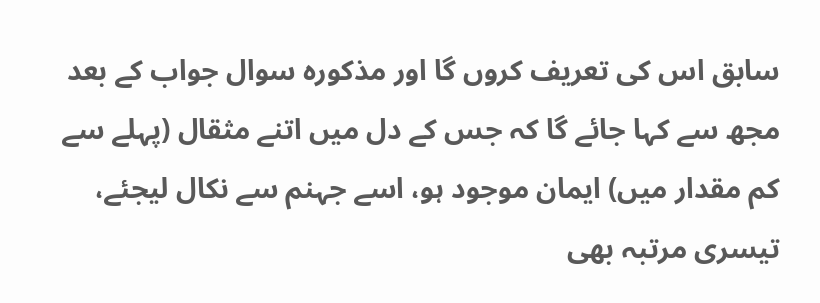سابق اس کی تعریف کروں گا اور مذکورہ سوال جواب کے بعد مجھ سے کہا جائے گا کہ جس کے دل میں اتنے مثقال (پہلے سے کم مقدار میں) ایمان موجود ہو، اسے جہنم سے نکال لیجئے، تیسری مرتبہ بھی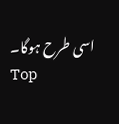اسی طرح ہوگا۔
Top